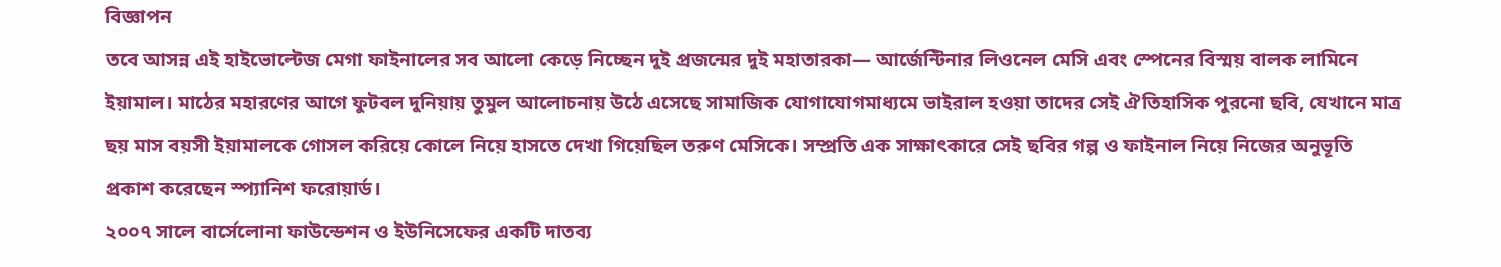বিজ্ঞাপন
তবে আসন্ন এই হাইভোল্টেজ মেগা ফাইনালের সব আলো কেড়ে নিচ্ছেন দুই প্রজন্মের দুই মহাতারকা— আর্জেন্টিনার লিওনেল মেসি এবং স্পেনের বিস্ময় বালক লামিনে ইয়ামাল। মাঠের মহারণের আগে ফুটবল দুনিয়ায় তুমুল আলোচনায় উঠে এসেছে সামাজিক যোগাযোগমাধ্যমে ভাইরাল হওয়া তাদের সেই ঐতিহাসিক পুরনো ছবি, যেখানে মাত্র ছয় মাস বয়সী ইয়ামালকে গোসল করিয়ে কোলে নিয়ে হাসতে দেখা গিয়েছিল তরুণ মেসিকে। সম্প্রতি এক সাক্ষাৎকারে সেই ছবির গল্প ও ফাইনাল নিয়ে নিজের অনুভূতি প্রকাশ করেছেন স্প্যানিশ ফরোয়ার্ড।
২০০৭ সালে বার্সেলোনা ফাউন্ডেশন ও ইউনিসেফের একটি দাতব্য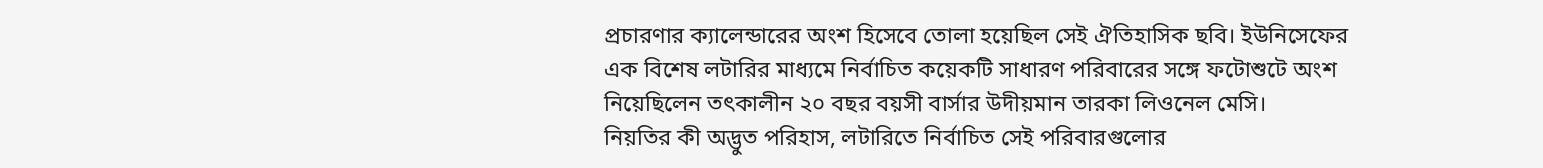প্রচারণার ক্যালেন্ডারের অংশ হিসেবে তোলা হয়েছিল সেই ঐতিহাসিক ছবি। ইউনিসেফের এক বিশেষ লটারির মাধ্যমে নির্বাচিত কয়েকটি সাধারণ পরিবারের সঙ্গে ফটোশুটে অংশ নিয়েছিলেন তৎকালীন ২০ বছর বয়সী বার্সার উদীয়মান তারকা লিওনেল মেসি।
নিয়তির কী অদ্ভুত পরিহাস, লটারিতে নির্বাচিত সেই পরিবারগুলোর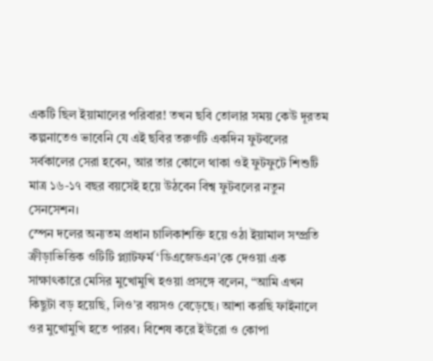একটি ছিল ইয়ামালের পরিবার! তখন ছবি তোলার সময় কেউ দূরতম কল্পনাতেও ভাবেনি যে এই ছবির তরুণটি একদিন ফুটবলের সর্বকালের সেরা হবেন, আর তার কোলে থাকা ওই ফুটফুটে শিশুটি মাত্র ১৬-১৭ বছর বয়সেই হয়ে উঠবেন বিশ্ব ফুটবলের নতুন সেনসেশন।
স্পেন দলের অন্যতম প্রধান চালিকাশক্তি হয়ে ওঠা ইয়ামাল সম্প্রতি ক্রীড়াভিত্তিক ওটিটি প্ল্যাটফর্ম ‘ডিএজেডএন’কে দেওয়া এক সাক্ষাৎকারে মেসির মুখোমুখি হওয়া প্রসঙ্গে বলেন, “আমি এখন কিছুটা বড় হয়েছি, লিও’র বয়সও বেড়েছে। আশা করছি ফাইনালে ওর মুখোমুখি হতে পারব। বিশেষ করে ইউরো ও কোপা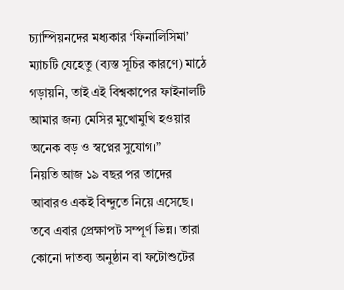চ্যাম্পিয়নদের মধ্যকার ‘ফিনালিসিমা’ ম্যাচটি যেহেতু (ব্যস্ত সূচির কারণে) মাঠে গড়ায়নি, তাই এই বিশ্বকাপের ফাইনালটি আমার জন্য মেসির মুখোমুখি হওয়ার অনেক বড় ও স্বপ্নের সুযোগ।”
নিয়তি আজ ১৯ বছর পর তাদের আবারও একই বিন্দুতে নিয়ে এসেছে। তবে এবার প্রেক্ষাপট সম্পূর্ণ ভিন্ন। তারা কোনো দাতব্য অনুষ্ঠান বা ফটোশুটের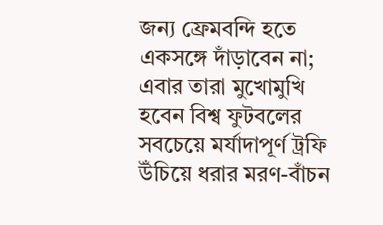জন্য ফ্রেমবন্দি হতে একসঙ্গে দাঁড়াবেন না; এবার তারা মুখোমুখি হবেন বিশ্ব ফুটবলের সবচেয়ে মর্যাদাপূর্ণ ট্রফি উঁচিয়ে ধরার মরণ-বাঁচন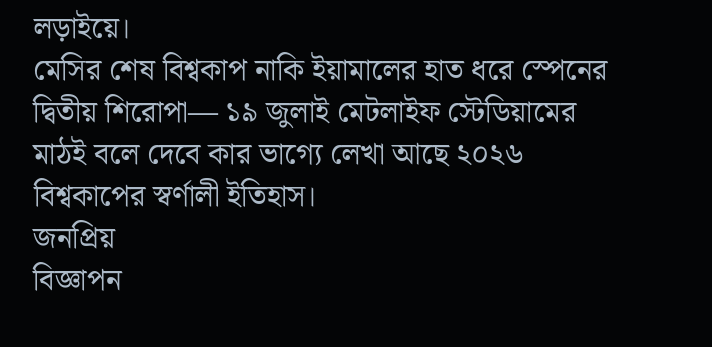লড়াইয়ে।
মেসির শেষ বিশ্বকাপ নাকি ইয়ামালের হাত ধরে স্পেনের দ্বিতীয় শিরোপা— ১৯ জুলাই মেটলাইফ স্টেডিয়ামের মাঠই বলে দেবে কার ভাগ্যে লেখা আছে ২০২৬ বিশ্বকাপের স্বর্ণালী ইতিহাস।
জনপ্রিয়
বিজ্ঞাপন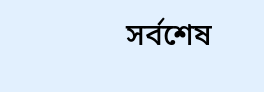সর্বশেষ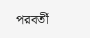পরবর্তী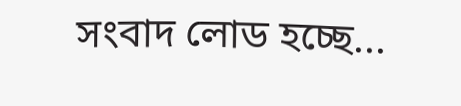সংবাদ লোড হচ্ছে...